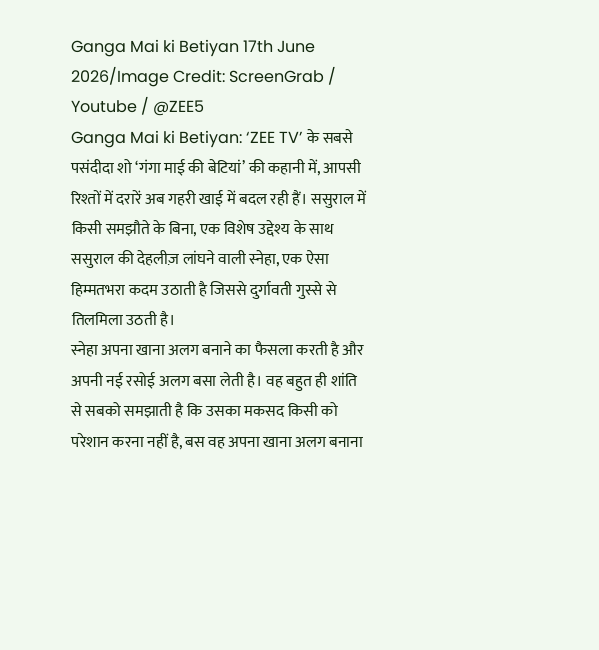Ganga Mai ki Betiyan 17th June 2026/Image Credit: ScreenGrab / Youtube / @ZEE5
Ganga Mai ki Betiyan: ‘ZEE TV’ के सबसे पसंदीदा शो ‘गंगा माई की बेटियां’ की कहानी में, आपसी रिश्तों में दरारें अब गहरी खाई में बदल रही हैं। ससुराल में किसी समझौते के बिना, एक विशेष उद्देश्य के साथ ससुराल की देहलीज़ लांघने वाली स्नेहा, एक ऐसा हिम्मतभरा कदम उठाती है जिससे दुर्गावती गुस्से से तिलमिला उठती है।
स्नेहा अपना खाना अलग बनाने का फैसला करती है और अपनी नई रसोई अलग बसा लेती है। वह बहुत ही शांति से सबको समझाती है कि उसका मकसद किसी को परेशान करना नहीं है, बस वह अपना खाना अलग बनाना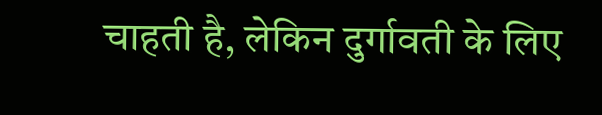चाहती है, लेकिन दुर्गावती के लिए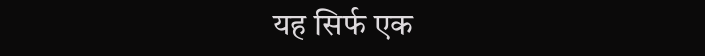यह सिर्फ एक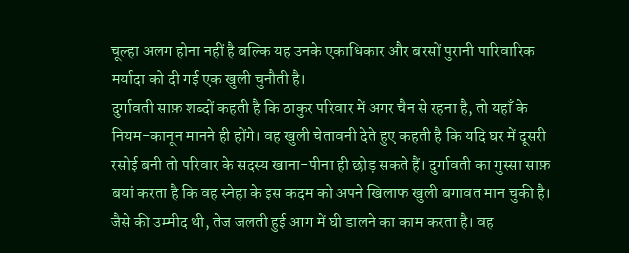चूल्हा अलग होना नहीं है बल्कि यह उनके एकाधिकार और बरसों पुरानी पारिवारिक मर्यादा को दी गई एक खुली चुनौती है।
दुर्गावती साफ़ शब्दों कहती है कि ठाकुर परिवार में अगर चैन से रहना है, तो यहाँ के नियम-कानून मानने ही होंगे। वह खुली चेतावनी देते हुए कहती है कि यदि घर में दूसरी रसोई बनी तो परिवार के सदस्य खाना-पीना ही छोड़ सकते हैं। दुर्गावती का गुस्सा साफ़ बयां करता है कि वह स्नेहा के इस कदम को अपने खिलाफ खुली बगावत मान चुकी है।
जैसे की उम्मीद थी, तेज जलती हुई आग में घी डालने का काम करता है। वह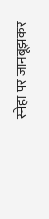स्नेहा पर जानबूझकर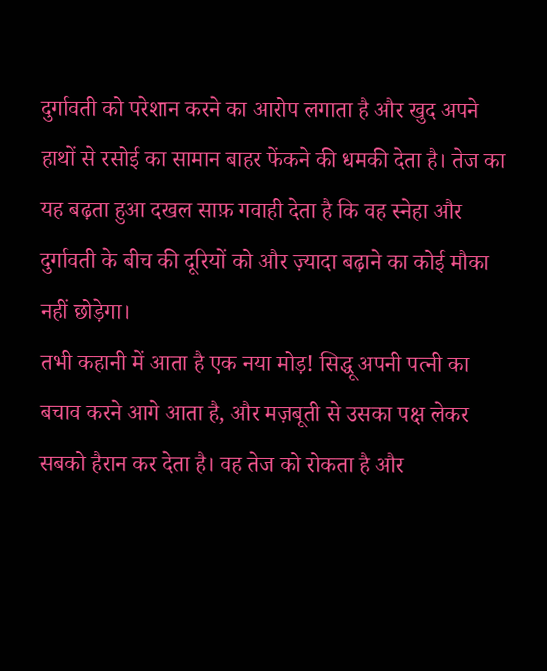दुर्गावती को परेशान करने का आरोप लगाता है और खुद अपने हाथों से रसोई का सामान बाहर फेंकने की धमकी देता है। तेज का यह बढ़ता हुआ दखल साफ़ गवाही देता है कि वह स्नेहा और दुर्गावती के बीच की दूरियों को और ज़्यादा बढ़ाने का कोई मौका नहीं छोड़ेगा।
तभी कहानी में आता है एक नया मोड़! सिद्धू अपनी पत्नी का बचाव करने आगे आता है, और मज़बूती से उसका पक्ष लेकर सबको हैरान कर देता है। वह तेज को रोकता है और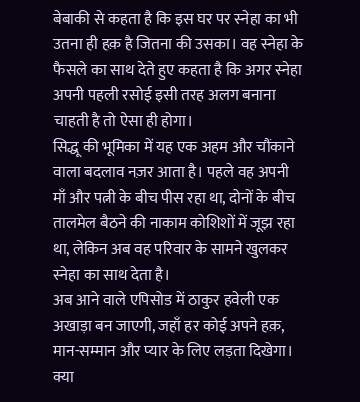बेबाकी से कहता है कि इस घर पर स्नेहा का भी उतना ही हक़ है जितना की उसका। वह स्नेहा के फैसले का साथ देते हुए कहता है कि अगर स्नेहा अपनी पहली रसोई इसी तरह अलग बनाना चाहती है तो ऐसा ही होगा।
सिद्धू की भूमिका में यह एक अहम और चौंकाने वाला बदलाव नज़र आता है। पहले वह अपनी माँ और पत्नी के बीच पीस रहा था, दोनों के बीच तालमेल बैठने की नाकाम कोशिशों में जूझ रहा था, लेकिन अब वह परिवार के सामने खुलकर स्नेहा का साथ देता है।
अब आने वाले एपिसोड में ठाकुर हवेली एक अखाड़ा बन जाएगी, जहाँ हर कोई अपने हक़, मान-सम्मान और प्यार के लिए लड़ता दिखेगा। क्या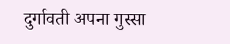दुर्गावती अपना गुस्सा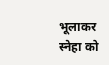भूलाकर स्नेहा को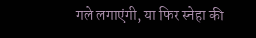गले लगाएंगी, या फिर स्नेहा की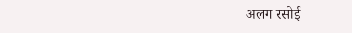अलग रसोई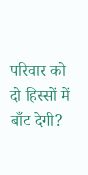परिवार को दो हिस्सों में बाँट देगी?